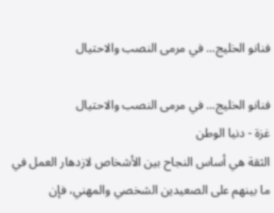فنانو الخليج... في مرمى النصب والاحتيال

فنانو الخليج... في مرمى النصب والاحتيال
غزة - دنيا الوطن
الثقة هي أساس النجاح بين الأشخاص لازدهار العمل في ما بينهم على الصعيدين الشخصي والمهني، فإن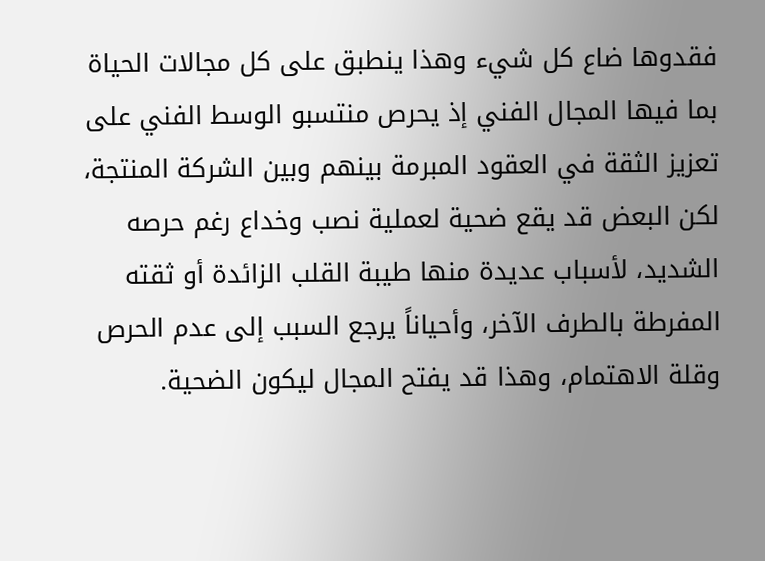فقدوها ضاع كل شيء وهذا ينطبق على كل مجالات الحياة بما فيها المجال الفني إذ يحرص منتسبو الوسط الفني على تعزيز الثقة في العقود المبرمة بينهم وبين الشركة المنتجة، لكن البعض قد يقع ضحية لعملية نصب وخداع رغم حرصه الشديد، لأسباب عديدة منها طيبة القلب الزائدة أو ثقته المفرطة بالطرف الآخر، وأحياناً يرجع السبب إلى عدم الحرص وقلة الاهتمام، وهذا قد يفتح المجال ليكون الضحية.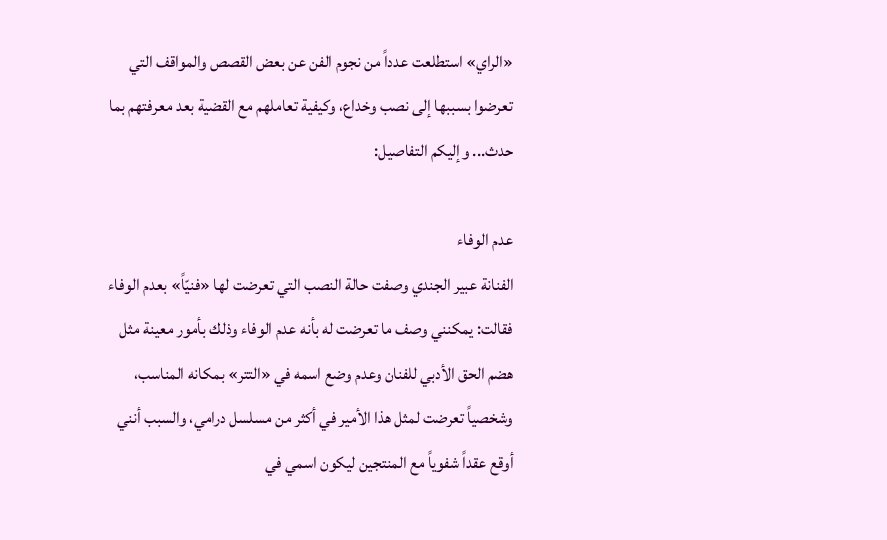«الراي» استطلعت عدداً من نجوم الفن عن بعض القصص والمواقف التي تعرضوا بسببها إلى نصب وخداع، وكيفية تعاملهم مع القضية بعد معرفتهم بما حدث... وإليكم التفاصيل:

عدم الوفاء
الفنانة عبير الجندي وصفت حالة النصب التي تعرضت لها «فنيّاً» بعدم الوفاء فقالت: يمكنني وصف ما تعرضت له بأنه عدم الوفاء وذلك بأمور معينة مثل هضم الحق الأدبي للفنان وعدم وضع اسمه في «التتر» بمكانه المناسب، وشخصياً تعرضت لمثل هذا الأمير في أكثر من مسلسل درامي، والسبب أنني أوقع عقداً شفوياً مع المنتجين ليكون اسمي في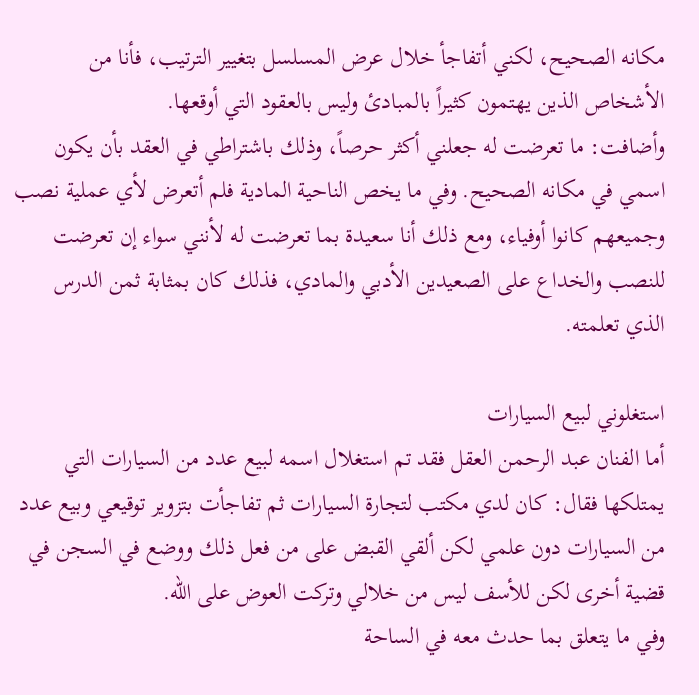مكانه الصحيح، لكني أتفاجأ خلال عرض المسلسل بتغيير الترتيب، فأنا من الأشخاص الذين يهتمون كثيراً بالمبادئ وليس بالعقود التي أوقعها.
وأضافت: ما تعرضت له جعلني أكثر حرصاً، وذلك باشتراطي في العقد بأن يكون اسمي في مكانه الصحيح. وفي ما يخص الناحية المادية فلم أتعرض لأي عملية نصب وجميعهم كانوا أوفياء، ومع ذلك أنا سعيدة بما تعرضت له لأنني سواء إن تعرضت للنصب والخداع على الصعيدين الأدبي والمادي، فذلك كان بمثابة ثمن الدرس الذي تعلمته.

استغلوني لبيع السيارات
أما الفنان عبد الرحمن العقل فقد تم استغلال اسمه لبيع عدد من السيارات التي يمتلكها فقال: كان لدي مكتب لتجارة السيارات ثم تفاجأت بتزوير توقيعي وبيع عدد من السيارات دون علمي لكن ألقي القبض على من فعل ذلك ووضع في السجن في قضية أخرى لكن للأسف ليس من خلالي وتركت العوض على الله.
وفي ما يتعلق بما حدث معه في الساحة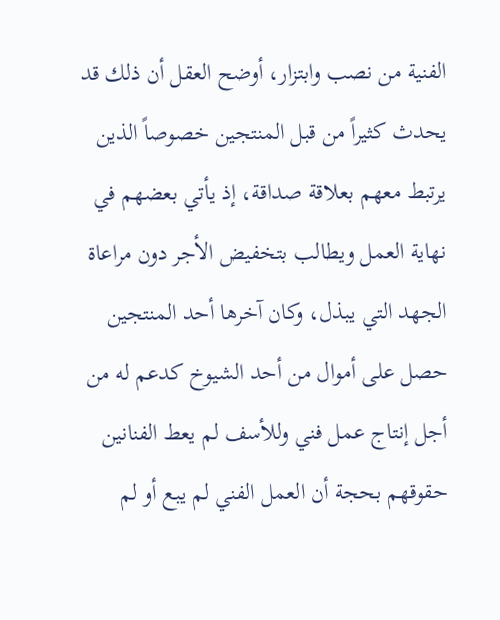الفنية من نصب وابتزار، أوضح العقل أن ذلك قد يحدث كثيراً من قبل المنتجين خصوصاً الذين يرتبط معهم بعلاقة صداقة، إذ يأتي بعضهم في نهاية العمل ويطالب بتخفيض الأجر دون مراعاة الجهد التي يبذل، وكان آخرها أحد المنتجين حصل على أموال من أحد الشيوخ كدعم له من أجل إنتاج عمل فني وللأسف لم يعط الفنانين حقوقهم بحجة أن العمل الفني لم يبع أو لم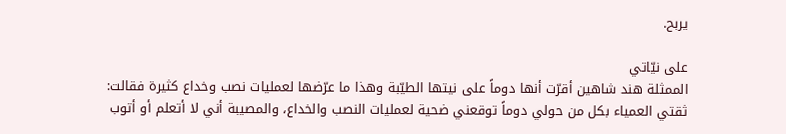يربح.

على نيّاتي
الممثلة هند شاهين أقرّت أنها دوماً على نيتها الطيّبة وهذا ما عرّضها لعمليات نصب وخداع كثيرة فقالت: ثقتي العمياء بكل من حولي دوماً توقعني ضحية لعمليات النصب والخداع، والمصيبة أني لا أتعلم أو أتوب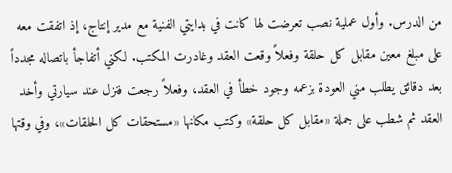من الدرس. وأول عملية نصب تعرضت لها كانت في بدايتي الفنية مع مدير إنتاج، إذ اتفقت معه على مبلغ معين مقابل كل حلقة وفعلاً وقعت العقد وغادرت المكتب. لكني أتفاجأ باتصاله مجدداً بعد دقائق يطلب مني العودة بزعمه وجود خطأ في العقد، وفعلاً رجعت فنزل عند سيارتي وأخد العقد ثم شطب على جملة «مقابل كل حلقة» وكتب مكانها «مستحقات كل الحلقات»، وفي وقتها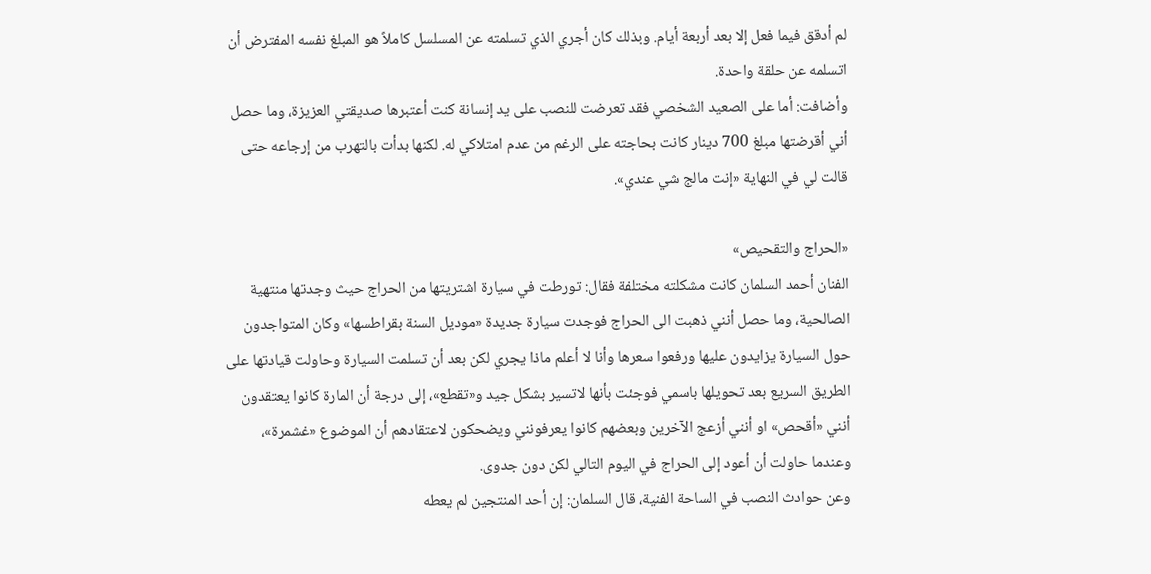لم أدقق فيما فعل إلا بعد أربعة أيام. وبذلك كان أجري الذي تسلمته عن المسلسل كاملاً هو المبلغ نفسه المفترض أن اتسلمه عن حلقة واحدة.
وأضافت: أما على الصعيد الشخصي فقد تعرضت للنصب على يد إنسانة كنت أعتبرها صديقتي العزيزة، وما حصل أني أقرضتها مبلغ 700 دينار كانت بحاجته على الرغم من عدم امتلاكي له. لكنها بدأت بالتهرب من إرجاعه حتى قالت لي في النهاية «إنت مالج شي عندي».

«الحراج والتقحيص»
الفنان أحمد السلمان كانت مشكلته مختلفة فقال: تورطت في سيارة اشتريتها من الحراج حيث وجدتها منتهية الصالحية، وما حصل أنني ذهبت الى الحراج فوجدت سيارة جديدة «موديل السنة بقراطسها» وكان المتواجدون حول السيارة يزايدون عليها ورفعوا سعرها وأنا لا أعلم ماذا يجري لكن بعد أن تسلمت السيارة وحاولت قيادتها على الطريق السريع بعد تحويلها باسمي فوجئت بأنها لاتسير بشكل جيد و«تقطع»، إلى درجة أن المارة كانوا يعتقدون أنني «أقحص» او أنني أزعج الآخرين وبعضهم كانوا يعرفونني ويضحكون لاعتقادهم أن الموضوع «غشمرة»، وعندما حاولت أن أعود إلى الحراج في اليوم التالي لكن دون جدوى.
وعن حوادث النصب في الساحة الفنية، قال السلمان: إن أحد المنتجين لم يعطه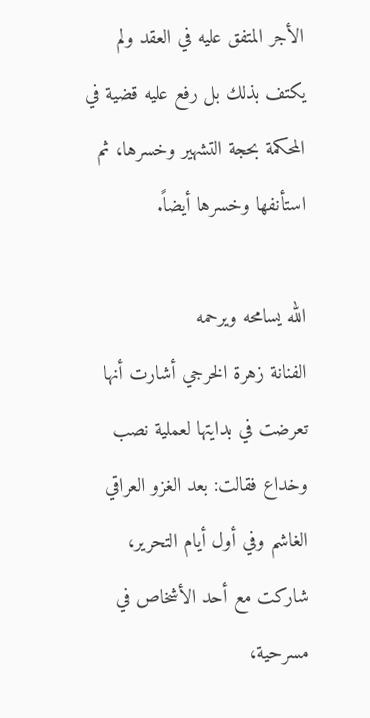الأجر المتفق عليه في العقد ولم يكتف بذلك بل رفع عليه قضية في المحكمة بحجة التشهير وخسرها، ثم استأنفها وخسرها أيضاً.

الله يسامحه ويرحمه
الفنانة زهرة الخرجي أشارت أنها تعرضت في بدايتها لعملية نصب وخداع فقالت: بعد الغزو العراقي الغاشم وفي أول أيام التحرير، شاركت مع أحد الأشخاص في مسرحية،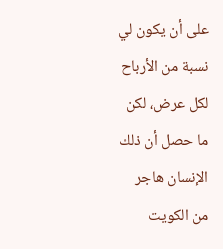على أن يكون لي نسبة من الأرباح لكل عرض، لكن ما حصل أن ذلك الإنسان هاجر من الكويت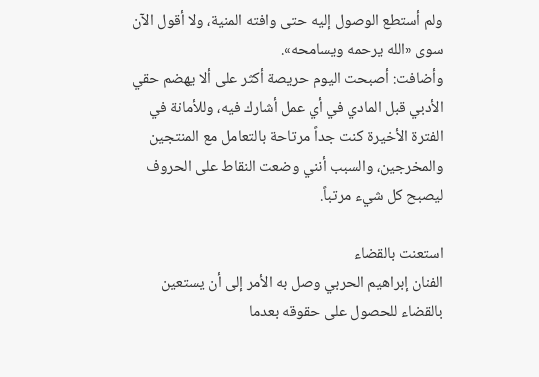ولم أستطع الوصول إليه حتى وافته المنية، ولا أقول الآن سوى «الله يرحمه ويسامحه».
وأضافت: أصبحت اليوم حريصة أكثر على ألا يهضم حقي الأدبي قبل المادي في أي عمل أشارك فيه، وللأمانة في الفترة الأخيرة كنت جداً مرتاحة بالتعامل مع المنتجين والمخرجين، والسبب أنني وضعت النقاط على الحروف ليصبح كل شيء مرتباً.

استعنت بالقضاء
الفنان إبراهيم الحربي وصل به الأمر إلى أن يستعين بالقضاء للحصول على حقوقه بعدما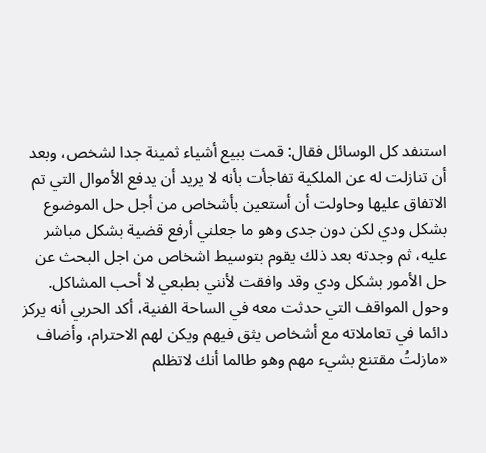استنفد كل الوسائل فقال: قمت ببيع أشياء ثمينة جدا لشخص، وبعد أن تنازلت له عن الملكية تفاجأت بأنه لا يريد أن يدفع الأموال التي تم الاتفاق عليها وحاولت أن أستعين بأشخاص من أجل حل الموضوع بشكل ودي لكن دون جدى وهو ما جعلني أرفع قضية بشكل مباشر عليه، ثم وجدته بعد ذلك يقوم بتوسيط اشخاص من اجل البحث عن حل الأمور بشكل ودي وقد وافقت لأنني بطبعي لا أحب المشاكل.
وحول المواقف التي حدثت معه في الساحة الفنية، أكد الحربي أنه يركز دائما في تعاملاته مع أشخاص يثق فيهم ويكن لهم الاحترام، وأضاف «مازلتُ مقتنع بشيء مهم وهو طالما أنك لاتظلم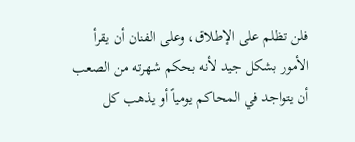فلن تظلم على الإطلاق، وعلى الفنان أن يقرأ الأمور بشكل جيد لأنه بحكم شهرته من الصعب أن يتواجد في المحاكم يومياً أو يذهب كل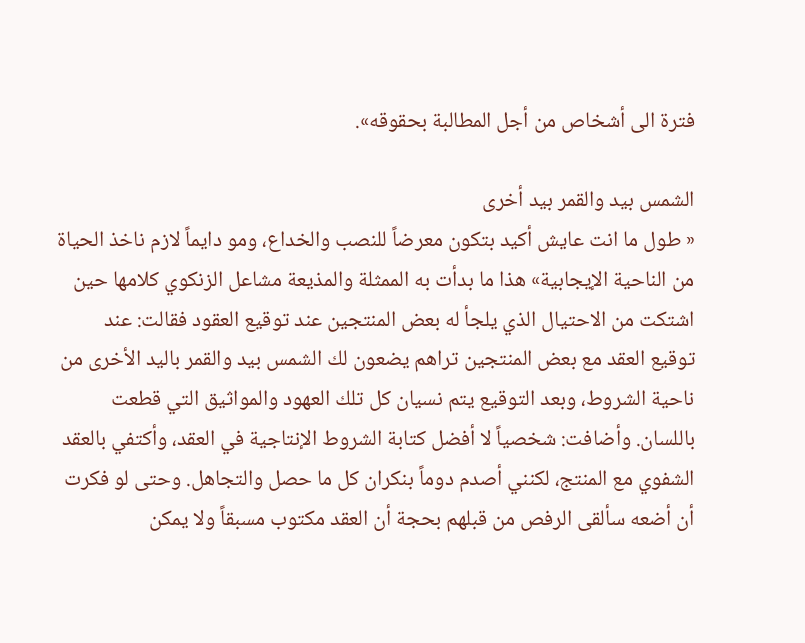فترة الى أشخاص من أجل المطالبة بحقوقه».

الشمس بيد والقمر بيد أخرى
« طول ما انت عايش أكيد بتكون معرضاً للنصب والخداع، ومو دايماً لازم ناخذ الحياة من الناحية الإيجابية» هذا ما بدأت به الممثلة والمذيعة مشاعل الزنكوي كلامها حين اشتكت من الاحتيال الذي يلجأ له بعض المنتجين عند توقيع العقود فقالت: عند توقيع العقد مع بعض المنتجين تراهم يضعون لك الشمس بيد والقمر باليد الأخرى من ناحية الشروط، وبعد التوقيع يتم نسيان كل تلك العهود والمواثيق التي قطعت باللسان. وأضافت: شخصياً لا أفضل كتابة الشروط الإنتاجية في العقد، وأكتفي بالعقد الشفوي مع المنتج، لكنني أصدم دوماً بنكران كل ما حصل والتجاهل. وحتى لو فكرت أن أضعه سألقى الرفص من قبلهم بحجة أن العقد مكتوب مسبقاً ولا يمكن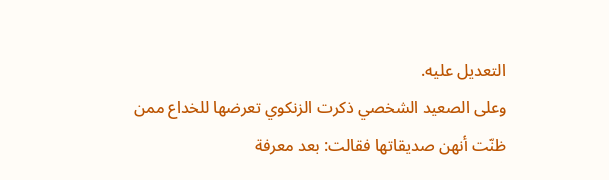التعديل عليه.
وعلى الصعيد الشخصي ذكرت الزنكوي تعرضها للخداع ممن ظنّت أنهن صديقاتها فقالت: بعد معرفة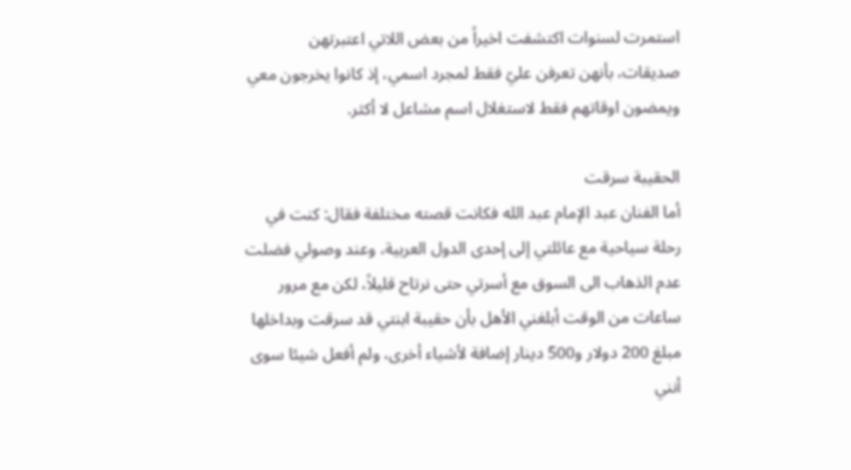استمرت لسنوات اكتشفت اخيراً من بعض اللاتي اعتبرتهن صديقات، بأنهن تعرفن عليّ فقط لمجرد اسمي، إذ كانوا يخرجون معي ويمضون اوقاتهم فقط لاستغلال اسم مشاعل لا أكثر.

الحقيبة سرقت
أما الفنان عبد الإمام عبد الله فكانت قصته مختلفة فقال: كنت في رحلة سياحية مع عائلتي إلى إحدى الدول العربية، وعند وصولي فضلت عدم الذهاب الى السوق مع أسرتي حتى نرتاح قليلاً، لكن مع مرور ساعات من الوقت أبلغني الأهل بأن حقيبة ابنتي قد سرقت وبداخلها مبلغ 200 دولار و500 دينار إضافة لأشياء أخرى، ولم أفعل شيئا سوى أنني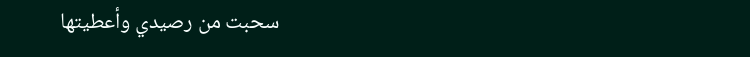سحبت من رصيدي وأعطيتها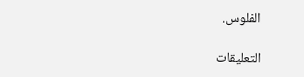الفلوس.

التعليقات